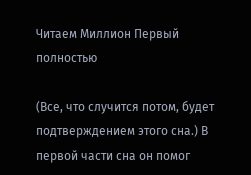Читаем Миллион Первый полностью

(Все, что случится потом, будет подтверждением этого сна.) В первой части сна он помог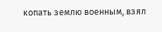копать землю военным, взял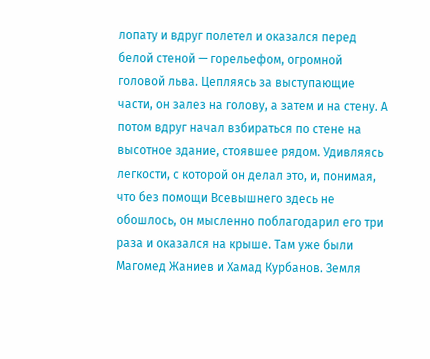лопату и вдруг полетел и оказался перед белой стеной — горельефом, огромной головой льва. Цепляясь за выступающие части, он залез на голову, а затем и на стену. А потом вдруг начал взбираться по стене на высотное здание, стоявшее рядом. Удивляясь легкости, с которой он делал это, и, понимая, что без помощи Всевышнего здесь не обошлось, он мысленно поблагодарил его три раза и оказался на крыше. Там уже были Магомед Жаниев и Хамад Курбанов. Земля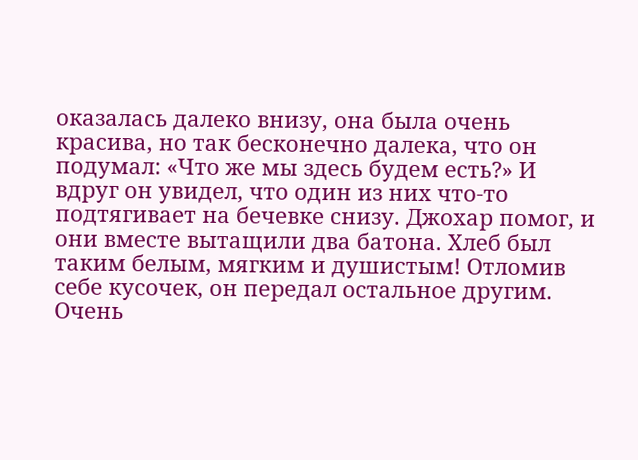оказалась далеко внизу, она была очень красива, но так бесконечно далека, что он подумал: «Что же мы здесь будем есть?» И вдруг он увидел, что один из них что-то подтягивает на бечевке снизу. Джохар помог, и они вместе вытащили два батона. Хлеб был таким белым, мягким и душистым! Отломив себе кусочек, он передал остальное другим. Очень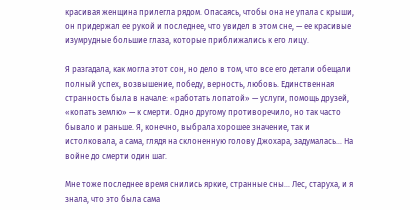красивая женщина прилегла рядом. Опасаясь, чтобы она не упала с крыши, он придержал ее рукой и последнее, что увидел в этом сне, — ее красивые изумрудные большие глаза, которые приближались к его лицу.

Я разгадала, как могла этот сон, но дело в том, что все его детали обещали полный успех, возвышение, победу, верность, любовь. Единственная странность была в начале: «работать лопатой» — услуги, помощь друзей, «копать землю» — к смерти. Одно другому противоречило, но так часто бывало и раньше. Я, конечно, выбрала хорошее значение, так и истолковала, а сама, глядя на склоненную голову Джохара, задумалась… На войне до смерти один шаг.

Мне тоже последнее время снились яркие, странные сны… Лес, старуха, и я знала, что это была сама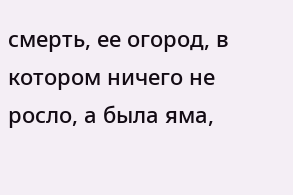смерть, ее огород, в котором ничего не росло, а была яма,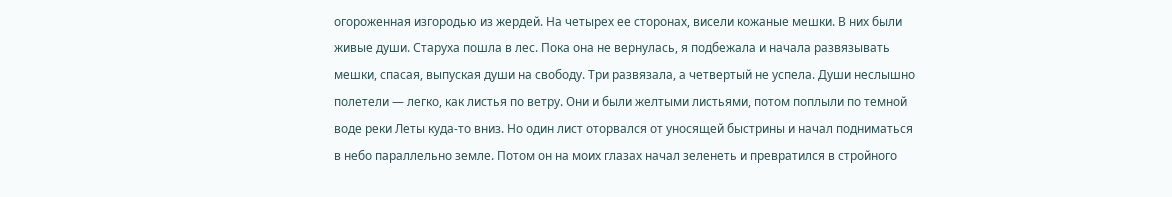огороженная изгородью из жердей. На четырех ее сторонах, висели кожаные мешки. В них были живые души. Старуха пошла в лес. Пока она не вернулась, я подбежала и начала развязывать мешки, спасая, выпуская души на свободу. Три развязала, а четвертый не успела. Души неслышно полетели — легко, как листья по ветру. Они и были желтыми листьями, потом поплыли по темной воде реки Леты куда-то вниз. Но один лист оторвался от уносящей быстрины и начал подниматься в небо параллельно земле. Потом он на моих глазах начал зеленеть и превратился в стройного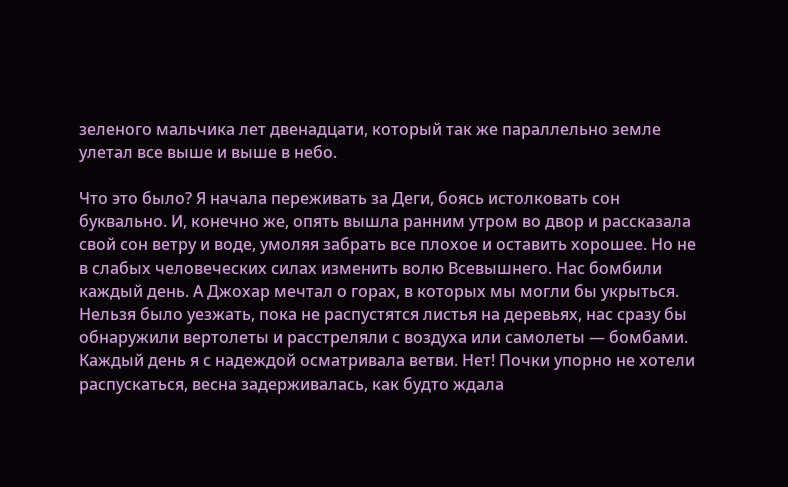зеленого мальчика лет двенадцати, который так же параллельно земле улетал все выше и выше в небо.

Что это было? Я начала переживать за Деги, боясь истолковать сон буквально. И, конечно же, опять вышла ранним утром во двор и рассказала свой сон ветру и воде, умоляя забрать все плохое и оставить хорошее. Но не в слабых человеческих силах изменить волю Всевышнего. Нас бомбили каждый день. А Джохар мечтал о горах, в которых мы могли бы укрыться. Нельзя было уезжать, пока не распустятся листья на деревьях, нас сразу бы обнаружили вертолеты и расстреляли с воздуха или самолеты — бомбами. Каждый день я с надеждой осматривала ветви. Нет! Почки упорно не хотели распускаться, весна задерживалась, как будто ждала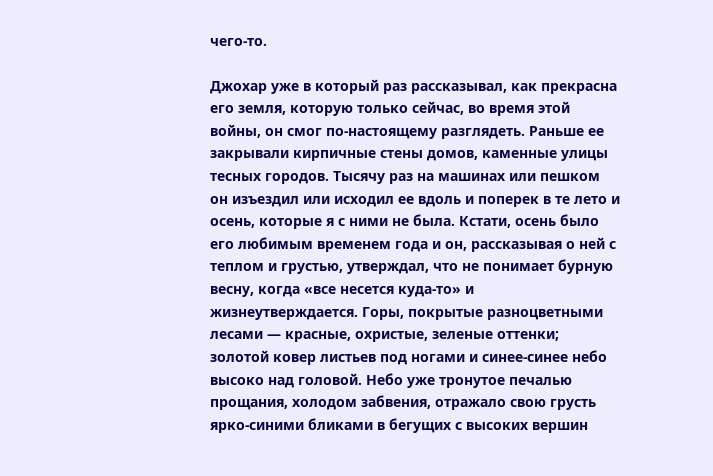чего-то.

Джохар уже в который раз рассказывал, как прекрасна его земля, которую только сейчас, во время этой войны, он смог по-настоящему разглядеть. Раньше ее закрывали кирпичные стены домов, каменные улицы тесных городов. Тысячу раз на машинах или пешком он изъездил или исходил ее вдоль и поперек в те лето и осень, которые я с ними не была. Кстати, осень было его любимым временем года и он, рассказывая о ней с теплом и грустью, утверждал, что не понимает бурную весну, когда «все несется куда-то» и жизнеутверждается. Горы, покрытые разноцветными лесами — красные, охристые, зеленые оттенки; золотой ковер листьев под ногами и синее-синее небо высоко над головой. Небо уже тронутое печалью прощания, холодом забвения, отражало свою грусть ярко-синими бликами в бегущих с высоких вершин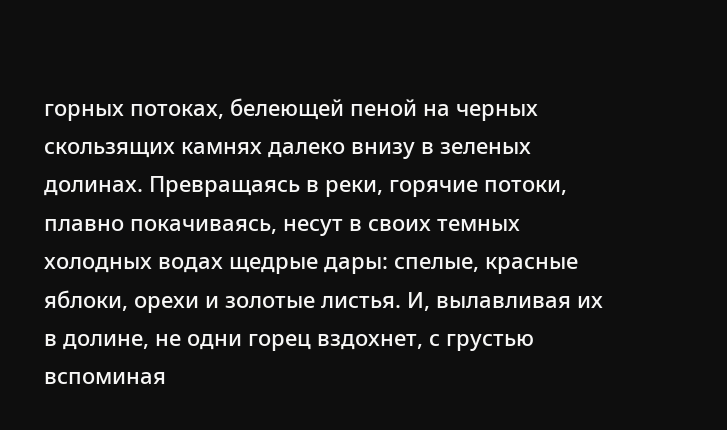горных потоках, белеющей пеной на черных скользящих камнях далеко внизу в зеленых долинах. Превращаясь в реки, горячие потоки, плавно покачиваясь, несут в своих темных холодных водах щедрые дары: спелые, красные яблоки, орехи и золотые листья. И, вылавливая их в долине, не одни горец вздохнет, с грустью вспоминая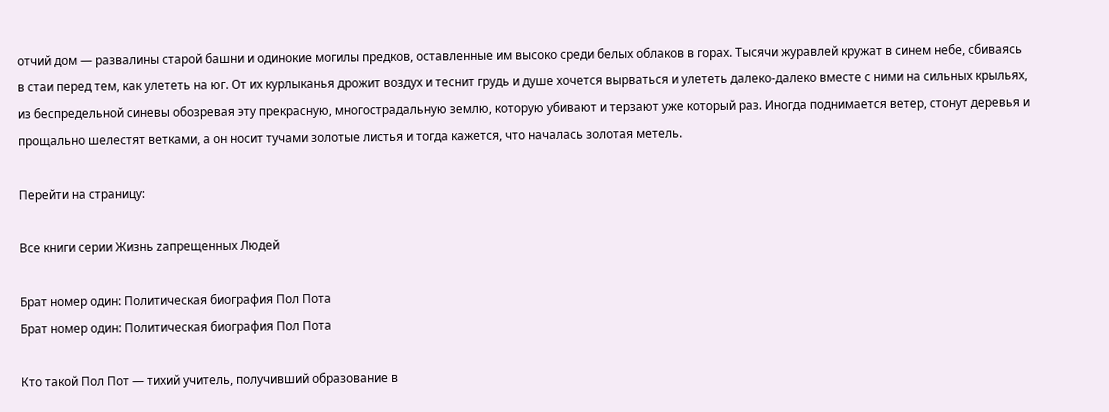отчий дом — развалины старой башни и одинокие могилы предков, оставленные им высоко среди белых облаков в горах. Тысячи журавлей кружат в синем небе, сбиваясь в стаи перед тем, как улететь на юг. От их курлыканья дрожит воздух и теснит грудь и душе хочется вырваться и улететь далеко-далеко вместе с ними на сильных крыльях, из беспредельной синевы обозревая эту прекрасную, многострадальную землю, которую убивают и терзают уже который раз. Иногда поднимается ветер, стонут деревья и прощально шелестят ветками, а он носит тучами золотые листья и тогда кажется, что началась золотая метель.

Перейти на страницу:

Все книги серии Жизнь zапрещенных Людей

Брат номер один: Политическая биография Пол Пота
Брат номер один: Политическая биография Пол Пота

Кто такой Пол Пот — тихий учитель, получивший образование в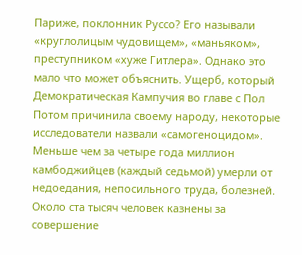Париже, поклонник Руссо? Его называли «круглолицым чудовищем», «маньяком», преступником «хуже Гитлера». Однако это мало что может объяснить. Ущерб, который Демократическая Кампучия во главе с Пол Потом причинила своему народу, некоторые исследователи назвали «самогеноцидом». Меньше чем за четыре года миллион камбоджийцев (каждый седьмой) умерли от недоедания, непосильного труда, болезней. Около ста тысяч человек казнены за совершение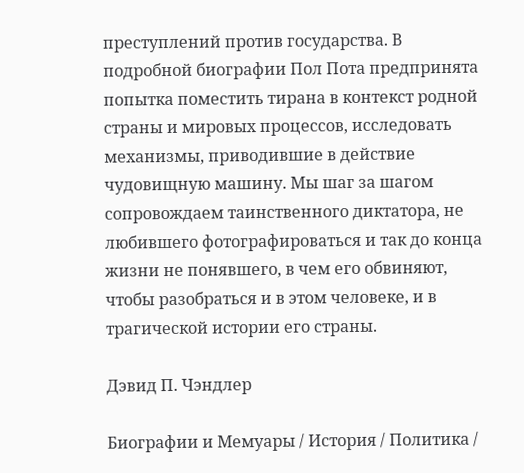преступлений против государства. В подробной биографии Пол Пота предпринята попытка поместить тирана в контекст родной страны и мировых процессов, исследовать механизмы, приводившие в действие чудовищную машину. Мы шаг за шагом сопровождаем таинственного диктатора, не любившего фотографироваться и так до конца жизни не понявшего, в чем его обвиняют, чтобы разобраться и в этом человеке, и в трагической истории его страны.

Дэвид П. Чэндлер

Биографии и Мемуары / История / Политика /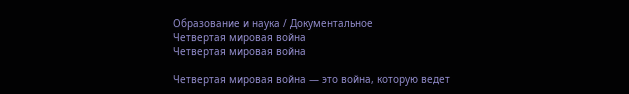Образование и наука / Документальное
Четвертая мировая война
Четвертая мировая война

Четвертая мировая война — это война, которую ведет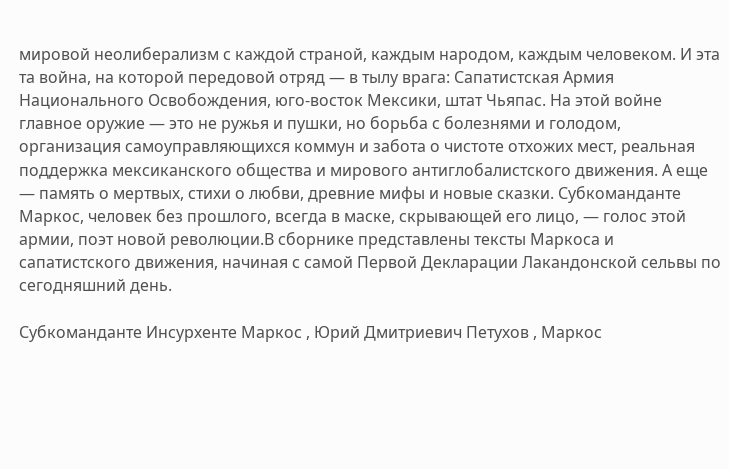мировой неолиберализм с каждой страной, каждым народом, каждым человеком. И эта та война, на которой передовой отряд — в тылу врага: Сапатистская Армия Национального Освобождения, юго-восток Мексики, штат Чьяпас. На этой войне главное оружие — это не ружья и пушки, но борьба с болезнями и голодом, организация самоуправляющихся коммун и забота о чистоте отхожих мест, реальная поддержка мексиканского общества и мирового антиглобалистского движения. А еще — память о мертвых, стихи о любви, древние мифы и новые сказки. Субкоманданте Маркос, человек без прошлого, всегда в маске, скрывающей его лицо, — голос этой армии, поэт новой революции.В сборнике представлены тексты Маркоса и сапатистского движения, начиная с самой Первой Декларации Лакандонской сельвы по сегодняшний день.

Субкоманданте Инсурхенте Маркос , Юрий Дмитриевич Петухов , Маркос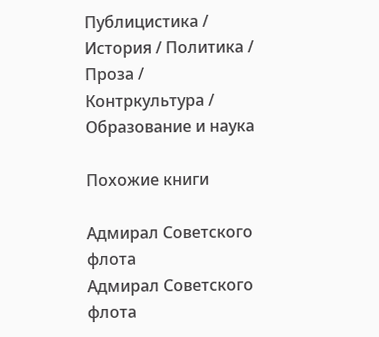Публицистика / История / Политика / Проза / Контркультура / Образование и наука

Похожие книги

Адмирал Советского флота
Адмирал Советского флота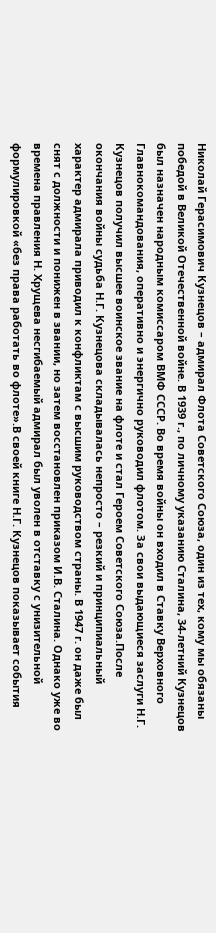Николай Герасимович Кузнецов – адмирал Флота Советского Союза, один из тех, кому мы обязаны победой в Великой Отечественной войне. В 1939 г., по личному указанию Сталина, 34-летний Кузнецов был назначен народным комиссаром ВМФ СССР. Во время войны он входил в Ставку Верховного Главнокомандования, оперативно и энергично руководил флотом. За свои выдающиеся заслуги Н.Г. Кузнецов получил высшее воинское звание на флоте и стал Героем Советского Союза.После окончания войны судьба Н.Г. Кузнецова складывалась непросто – резкий и принципиальный характер адмирала приводил к конфликтам с высшим руководством страны. В 1947 г. он даже был снят с должности и понижен в звании, но затем восстановлен приказом И.В. Сталина. Однако уже во времена правления Н. Хрущева несгибаемый адмирал был уволен в отставку с унизительной формулировкой «без права работать во флоте».В своей книге Н.Г. Кузнецов показывает события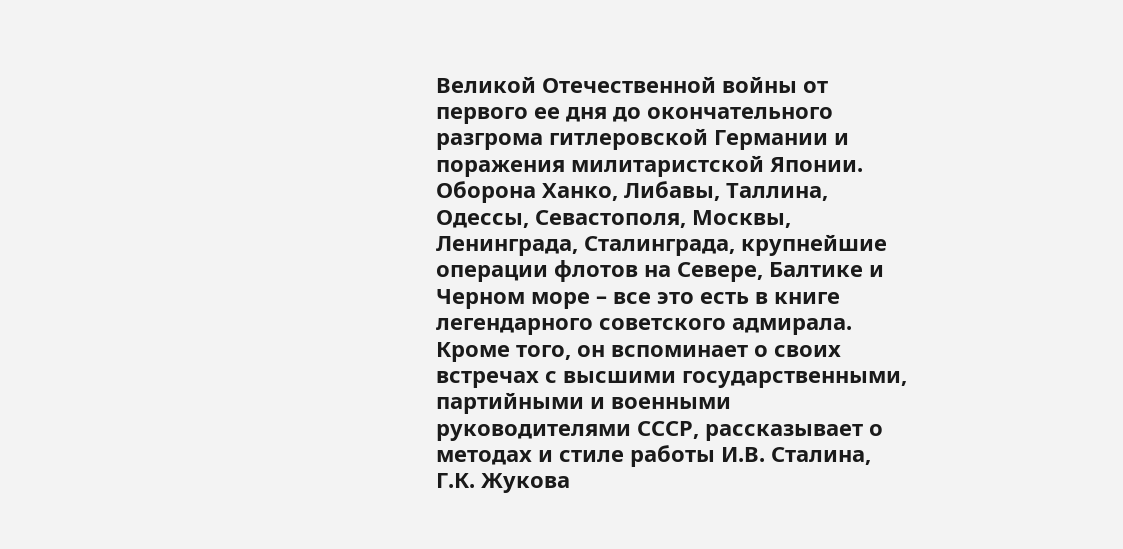Великой Отечественной войны от первого ее дня до окончательного разгрома гитлеровской Германии и поражения милитаристской Японии. Оборона Ханко, Либавы, Таллина, Одессы, Севастополя, Москвы, Ленинграда, Сталинграда, крупнейшие операции флотов на Севере, Балтике и Черном море – все это есть в книге легендарного советского адмирала. Кроме того, он вспоминает о своих встречах с высшими государственными, партийными и военными руководителями СССР, рассказывает о методах и стиле работы И.В. Сталина, Г.К. Жукова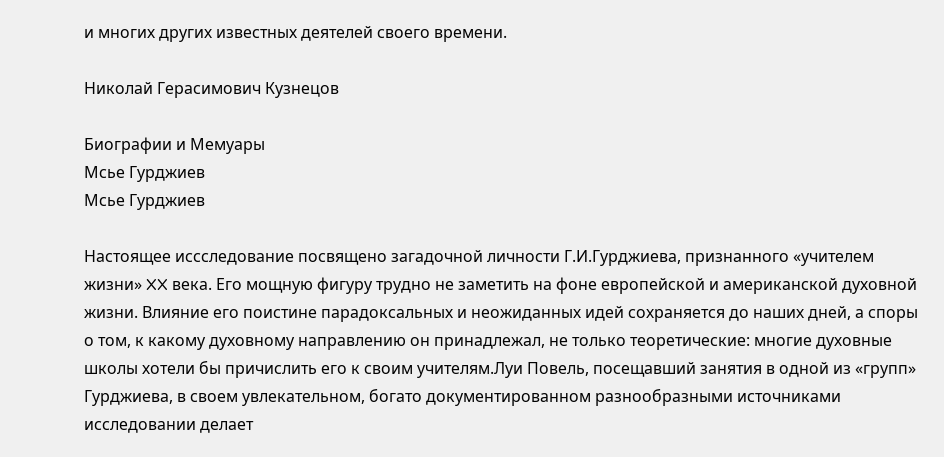и многих других известных деятелей своего времени.

Николай Герасимович Кузнецов

Биографии и Мемуары
Мсье Гурджиев
Мсье Гурджиев

Настоящее иссследование посвящено загадочной личности Г.И.Гурджиева, признанного «учителем жизни» XX века. Его мощную фигуру трудно не заметить на фоне европейской и американской духовной жизни. Влияние его поистине парадоксальных и неожиданных идей сохраняется до наших дней, а споры о том, к какому духовному направлению он принадлежал, не только теоретические: многие духовные школы хотели бы причислить его к своим учителям.Луи Повель, посещавший занятия в одной из «групп» Гурджиева, в своем увлекательном, богато документированном разнообразными источниками исследовании делает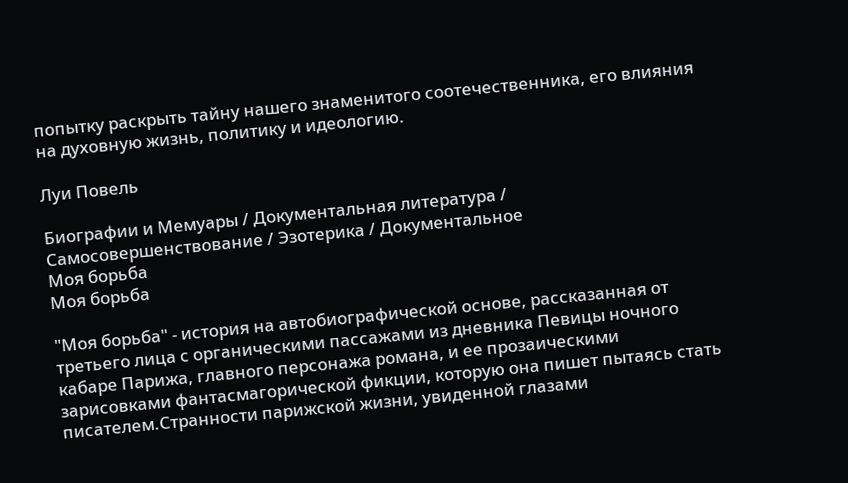попытку раскрыть тайну нашего знаменитого соотечественника, его влияния на духовную жизнь, политику и идеологию.

Луи Повель

Биографии и Мемуары / Документальная литература / Самосовершенствование / Эзотерика / Документальное
Моя борьба
Моя борьба

"Моя борьба" - история на автобиографической основе, рассказанная от третьего лица с органическими пассажами из дневника Певицы ночного кабаре Парижа, главного персонажа романа, и ее прозаическими зарисовками фантасмагорической фикции, которую она пишет пытаясь стать писателем.Странности парижской жизни, увиденной глазами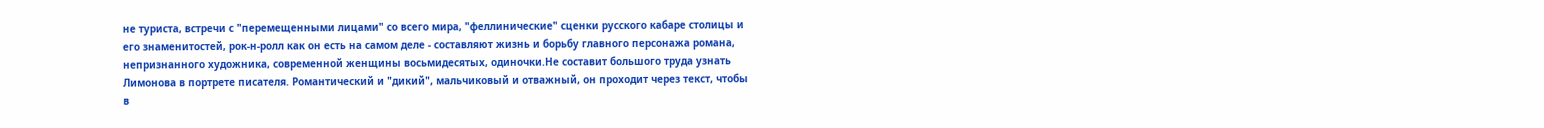не туриста, встречи с "перемещенными лицами" со всего мира, "феллинические" сценки русского кабаре столицы и его знаменитостей, рок-н-ролл как он есть на самом деле - составляют жизнь и борьбу главного персонажа романа, непризнанного художника, современной женщины восьмидесятых, одиночки.Не составит большого труда узнать Лимонова в портрете писателя. Романтический и "дикий", мальчиковый и отважный, он проходит через текст, чтобы в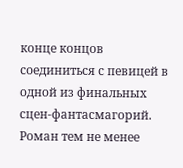конце концов соединиться с певицей в одной из финальных сцен-фантасмагорий. Роман тем не менее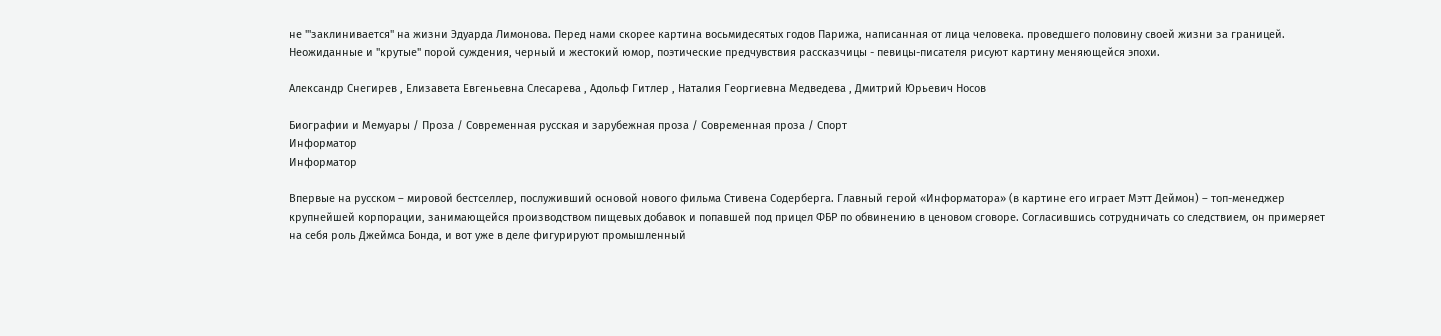не "'заклинивается" на жизни Эдуарда Лимонова. Перед нами скорее картина восьмидесятых годов Парижа, написанная от лица человека. проведшего половину своей жизни за границей. Неожиданные и "крутые" порой суждения, черный и жестокий юмор, поэтические предчувствия рассказчицы - певицы-писателя рисуют картину меняющейся эпохи.

Александр Снегирев , Елизавета Евгеньевна Слесарева , Адольф Гитлер , Наталия Георгиевна Медведева , Дмитрий Юрьевич Носов

Биографии и Мемуары / Проза / Современная русская и зарубежная проза / Современная проза / Спорт
Информатор
Информатор

Впервые на русском – мировой бестселлер, послуживший основой нового фильма Стивена Содерберга. Главный герой «Информатора» (в картине его играет Мэтт Деймон) – топ-менеджер крупнейшей корпорации, занимающейся производством пищевых добавок и попавшей под прицел ФБР по обвинению в ценовом сговоре. Согласившись сотрудничать со следствием, он примеряет на себя роль Джеймса Бонда, и вот уже в деле фигурируют промышленный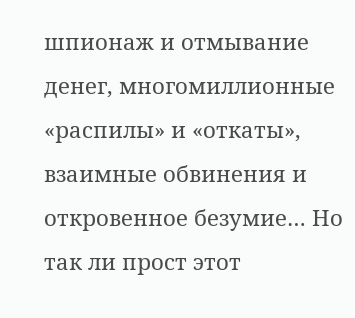шпионаж и отмывание денег, многомиллионные «распилы» и «откаты», взаимные обвинения и откровенное безумие… Но так ли прост этот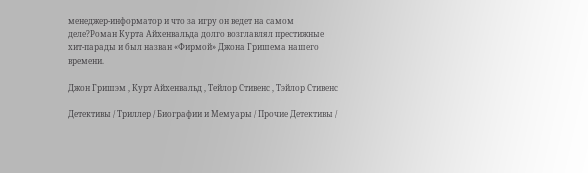менеджер-информатор и что за игру он ведет на самом деле?Роман Курта Айхенвальда долго возглавлял престижные хит-парады и был назван «Фирмой» Джона Гришема нашего времени.

Джон Гришэм , Курт Айхенвальд , Тейлор Стивенс , Тэйлор Стивенс

Детективы / Триллер / Биографии и Мемуары / Прочие Детективы /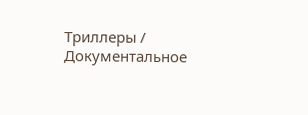Триллеры / Документальное